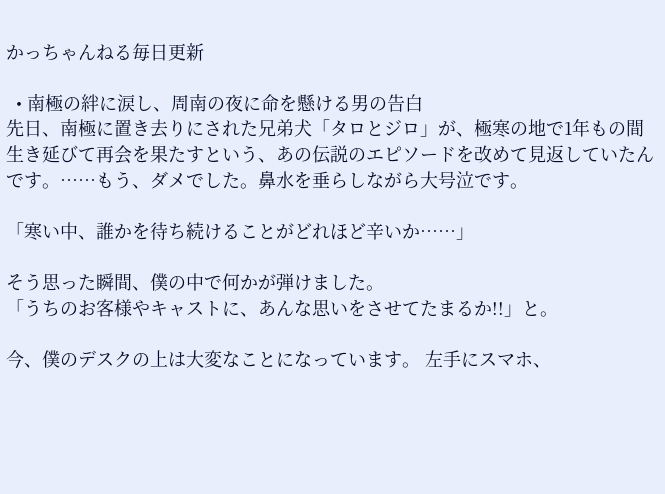かっちゃんねる毎日更新

  • 南極の絆に涙し、周南の夜に命を懸ける男の告白
先日、南極に置き去りにされた兄弟犬「タロとジロ」が、極寒の地で1年もの間生き延びて再会を果たすという、あの伝説のエピソードを改めて見返していたんです。……もう、ダメでした。鼻水を垂らしながら大号泣です。

「寒い中、誰かを待ち続けることがどれほど辛いか……」

そう思った瞬間、僕の中で何かが弾けました。
「うちのお客様やキャストに、あんな思いをさせてたまるか!!」と。

今、僕のデスクの上は大変なことになっています。 左手にスマホ、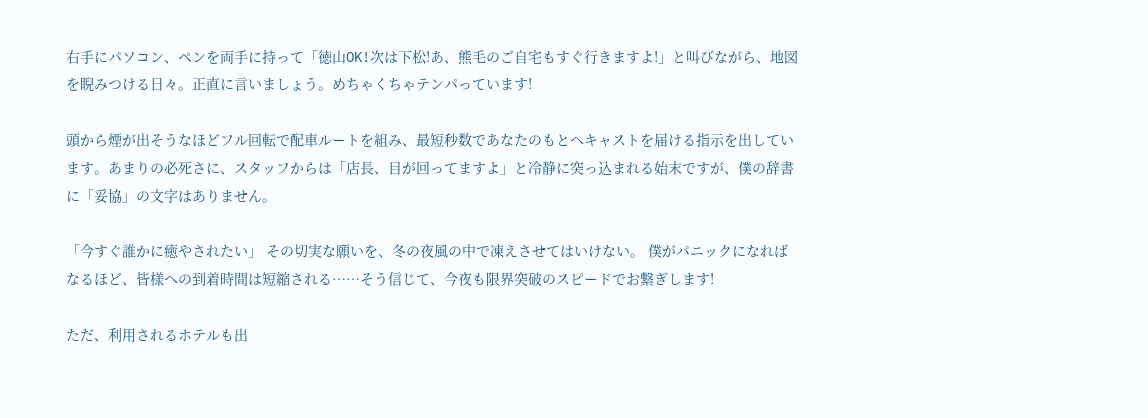右手にパソコン、ペンを両手に持って「徳山OK!次は下松!あ、熊毛のご自宅もすぐ行きますよ!」と叫びながら、地図を睨みつける日々。正直に言いましょう。めちゃくちゃテンパっています!

頭から煙が出そうなほどフル回転で配車ルートを組み、最短秒数であなたのもとへキャストを届ける指示を出しています。あまりの必死さに、スタッフからは「店長、目が回ってますよ」と冷静に突っ込まれる始末ですが、僕の辞書に「妥協」の文字はありません。

「今すぐ誰かに癒やされたい」 その切実な願いを、冬の夜風の中で凍えさせてはいけない。 僕がパニックになればなるほど、皆様への到着時間は短縮される……そう信じて、今夜も限界突破のスピードでお繋ぎします!

ただ、利用されるホテルも出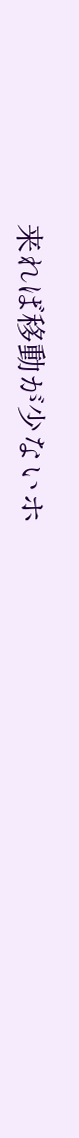来れば移動が少ないホ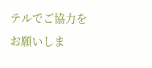テルでご協力をお願いしま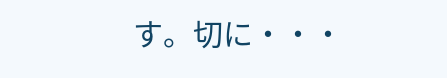す。切に・・・